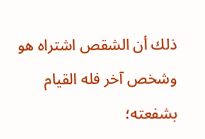ذلك أن الشقص اشتراه هو وشخص آخر فله القيام بشفعته؛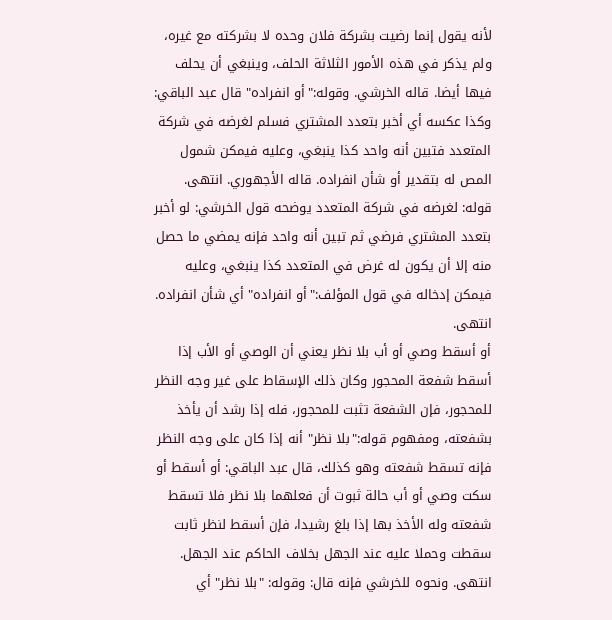لأنه يقول إنما رضيت بشركة فلان وحده لا بشركته مع غيره، ولم يذكر في هذه الأمور الثلاثة الحلف، وينبغي أن يحلف فيها أيضا. قاله الخرشي. وقوله:"أو انفراده" قال عبد الباقي: وكذا عكسه أي أخبر بتعدد المشتري فسلم لغرضه في شركة المتعدد فتبين أنه واحد كذا ينبغي، وعليه فيمكن شمول المص له بتقدير أو شأن انفراده. قاله الأجهوري. انتهى. قوله: لغرضه في شركة المتعدد يوضحه قول الخرشي: لو أخبر بتعدد المشتري فرضي ثم تبين أنه واحد فإنه يمضي ما حصل منه إلا أن يكون له غرض في المتعدد كذا ينبغي، وعليه فيمكن إدخاله في قول المؤلف:"أو انفراده" أي شأن انفراده. انتهى.
أو أسقط وصي أو أب بلا نظر يعني أن الوصي أو الأب إذا أسقط شفعة المحجور وكان ذلك الإسقاط على غير وجه النظر للمحجور، فإن الشفعة تثبت للمحجور، فله إذا رشد أن يأخذ بشفعته، ومفهوم قوله:"بلا نظر" أنه إذا كان على وجه النظر فإنه تسقط شفعته وهو كذلك، قال عبد الباقي: أو أسقط أو سكت وصي أو أب حالة ثبوت أن فعلهما بلا نظر فلا تسقط شفعته وله الأخذ بها إذا بلغ رشيدا، فإن أسقط لنظر ثابت سقطت وحملا عليه عند الجهل بخلاف الحاكم عند الجهل. انتهى. ونحوه للخرشي فإنه قال: وقوله: "بلا نظر" أي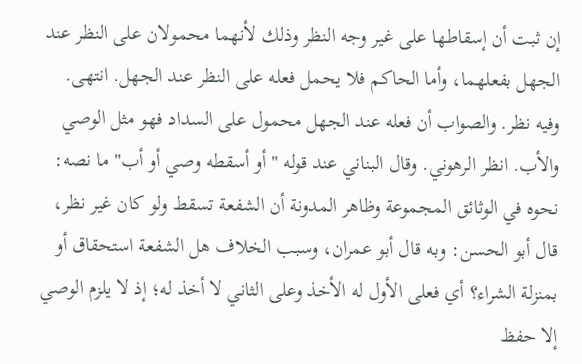إن ثبت أن إسقاطها على غير وجه النظر وذلك لأنهما محمولان على النظر عند الجهل بفعلهما، وأما الحاكم فلا يحمل فعله على النظر عند الجهل. انتهى. وفيه نظر. والصواب أن فعله عند الجهل محمول على السداد فهو مثل الوصي والأب. انظر الرهوني. وقال البناني عند قوله "أو أسقطه وصي أو أب" ما نصه: نحوه في الوثائق المجموعة وظاهر المدونة أن الشفعة تسقط ولو كان غير نظر، قال أبو الحسن: وبه قال أبو عمران، وسبب الخلاف هل الشفعة استحقاق أو بمنزلة الشراء؟ أي فعلى الأول له الأخذ وعلى الثاني لا أخذ له؛ إذ لا يلزم الوصي إلا حفظ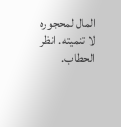المال لمحجوره لا تنميته. انظر الحطاب.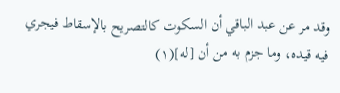وقد مر عن عبد الباقي أن السكوت كالتصريح بالإسقاط فيجري فيه قيده، وما جزم به من أن [له](١)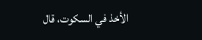الأخذ في السكوت، قال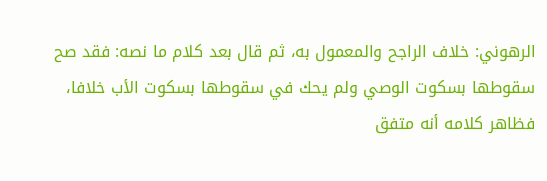الرهوني: خلاف الراجح والمعمول به، ثم قال بعد كلام ما نصه: فقد صح سقوطها بسكوت الوصي ولم يحك في سقوطها بسكوت الأب خلافا، فظاهر كلامه أنه متفق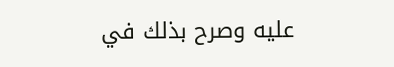عليه وصرح بذلك في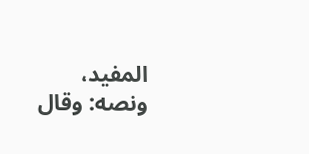المفيد، ونصه: وقال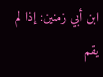ابن أبي زمنين: إذا لم يقم